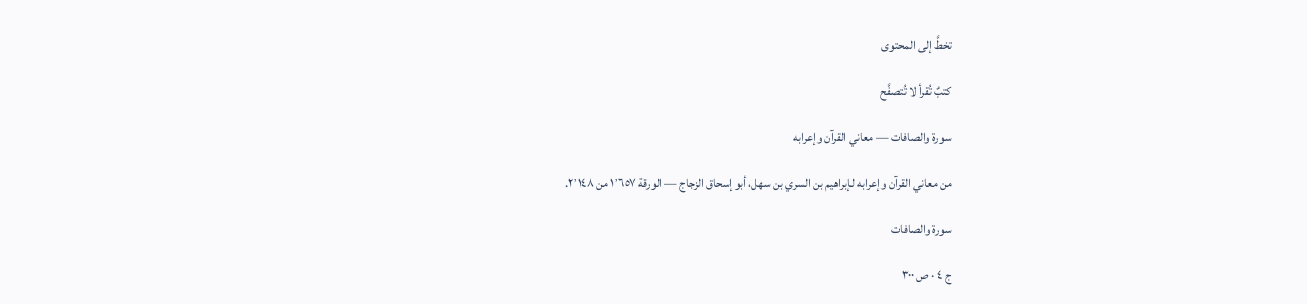تخطَّ إلى المحتوى

كتبٌ تُقرأ لا تُتصفَّح

سورة والصافات — معاني القرآن وإعرابه

من معاني القرآن وإعرابه لـإبراهيم بن السري بن سهل، أبو إسحاق الزجاج — الورقة ١٬٦٥٧ من ٢٬١٤٨.

سورة والصافات

ج ٤ · ص ٣٠٠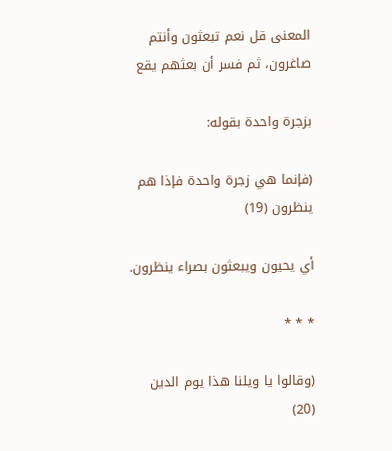المعنى قل نعم تبعثون وأنتم صاغرون، ثم فسر أن بعثهم يقع

بزجرة واحدة بقوله:

(فإنما هي زجرة واحدة فإذا هم ينظرون (19)

أي يحيون ويبعثون بصراء ينظرون.

* * *

(وقالوا يا ويلنا هذا يوم الدين (20)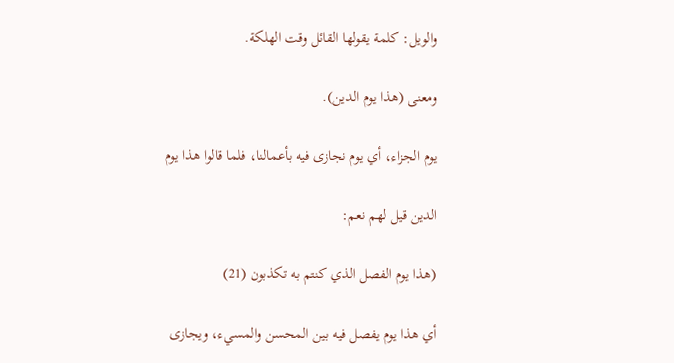والويل: كلمة يقولها القائل وقت الهلكة.

ومعنى (هذا يوم الدين).

يوم الجزاء، أي يوم نجازى فيه بأعمالنا، فلما قالوا هذا يوم

الدين قيل لهم نعم:

(هذا يوم الفصل الذي كنتم به تكذبون (21)

أي هذا يوم يفصل فيه بين المحسن والمسيء، ويجازى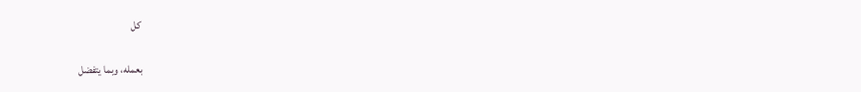كل

بعمله، وبما يتفضل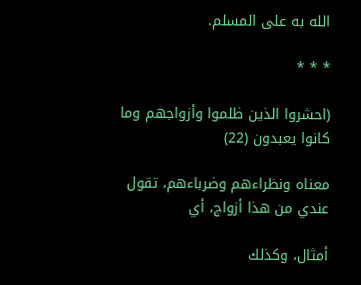الله به على المسلم.

* * *

(احشروا الذين ظلموا وأزواجهم وما كانوا يعبدون (22)

معناه ونظراءهم وضرباءهم، تقول عندي من هذا أزواج، أي

أمثال، وكذلك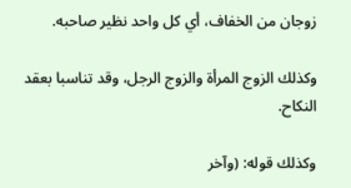زوجان من الخفاف، أي كل واحد نظير صاحبه.

وكذلك الزوج المرأة والزوج الرجل، وقد تناسبا بعقد النكاح.

وكذلك قوله: (وآخر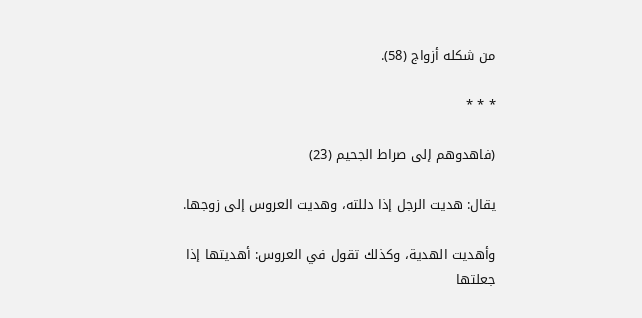من شكله أزواج (58).

* * *

(فاهدوهم إلى صراط الجحيم (23)

يقال: هديت الرجل إذا دللته، وهديت العروس إلى زوجها.

وأهديت الهدية، وكذلك تقول في العروس: أهديتها إذا جعلتها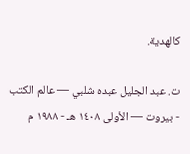كالهدية.

ت. عبد الجليل عبده شلبي — عالم الكتب - بيروت — الأولى ١٤٠٨ هـ - ١٩٨٨ م